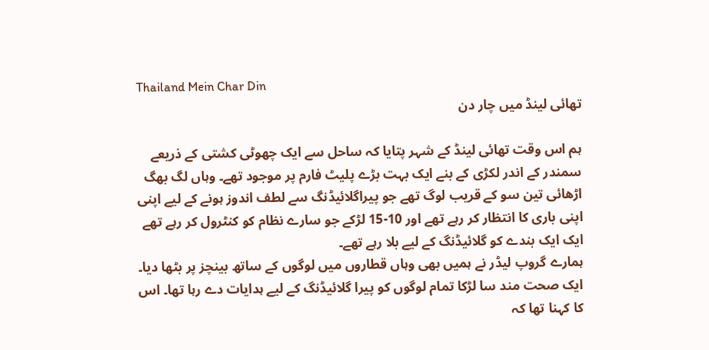Thailand Mein Char Din
تھائی لینڈ میں چار دن

ہم اس وقت تھائی لینڈ کے شہر پتایا کہ ساحل سے ایک چھوٹی کشتی کے ذریعے سمندر کے اندر لکڑی کے بنے ایک بہت بڑے پلیٹ فارم پر موجود تھے۔ وہاں لگ بھگ اڑھائی تین سو کے قریب لوگ تھے جو پیراگلائیڈنگ سے لطف اندوز ہونے کے لیے اپنی اپنی باری کا انتظار کر رہے تھے اور 10-15 لڑکے جو سارے نظام کو کنٹرول کر رہے تھے ایک ایک بندے کو گلائیڈنگ کے لیے بلا رہے تھے۔
ہمارے گروپ لیڈر نے ہمیں بھی وہاں قطاروں میں لوگوں کے ساتھ بینچز پر بٹھا دیا۔ ایک صحت مند سا لڑکا تمام لوگوں کو پیرا گلائیڈنگ کے لیے ہدایات دے رہا تھا۔ اس کا کہنا تھا کہ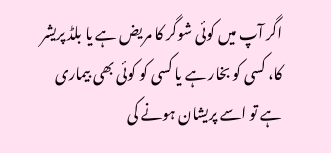اگر آپ میں کوئی شوگر کا مریض ہے یا بلڈ پریشر کا، کسی کو بخار ہے یا کسی کو کوئی بھی بیماری ہے تو اسے پریشان ہونے کی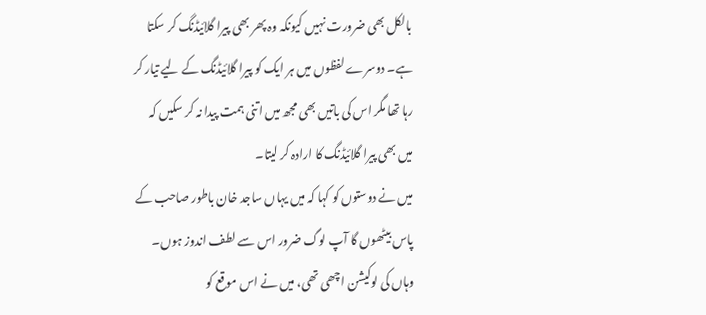بالکل بھی ضرورت نہیں کیونکہ وہ پھر بھی پیرا گلائیڈنگ کر سکتا ہے۔ دوسرے لفظوں میں ہر ایک کو پیرا گلائیڈنگ کے لیے تیار کر رہا تھا مگر اس کی باتیں بھی مجھ میں اتنی ہمت پیدا نہ کر سکیں کہ میں بھی پیرا گلائیڈنگ کا ارادہ کر لیتا۔
میں نے دوستوں کو کہا کہ میں یہاں ساجد خان باطور صاحب کے پاس بیٹھوں گا آپ لوگ ضرور اس سے لطف اندوز ہوں۔ وہاں کی لوکیشن اچھی تھی، میں نے اس موقع کو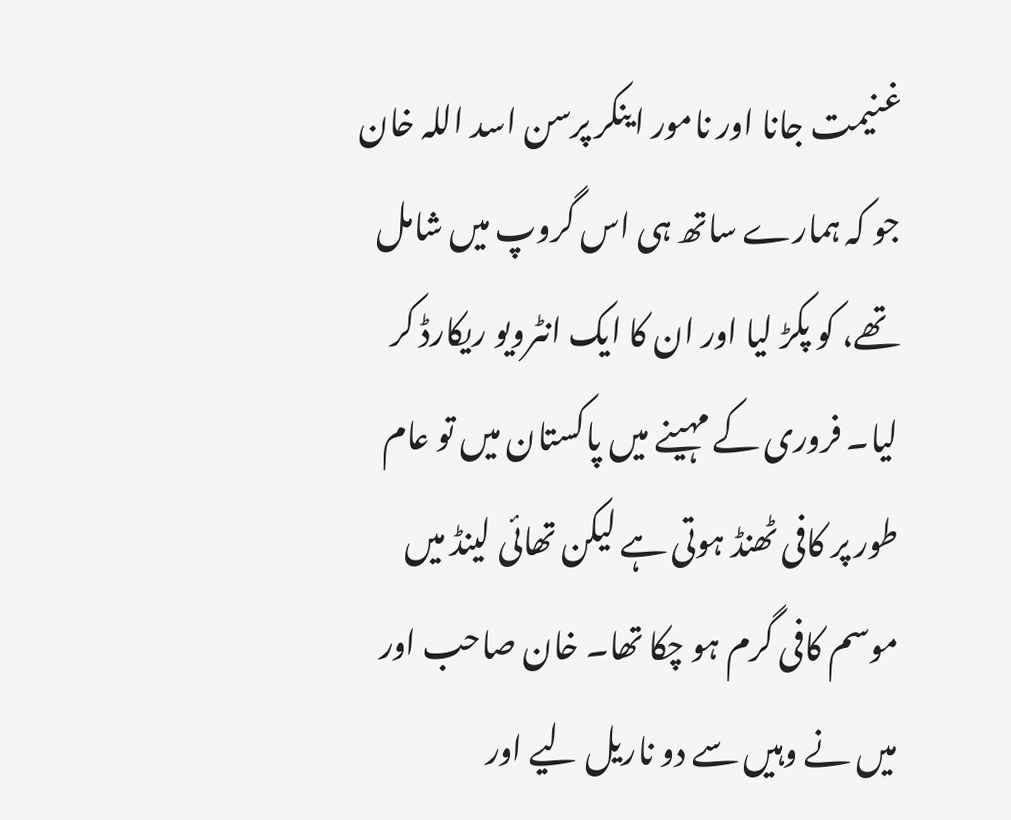غنیمت جانا اور نامور اینکر پرسن اسد اللہ خان جو کہ ہمارے ساتھ ہی اس گروپ میں شامل تھے، کو پکڑ لیا اور ان کا ایک انٹرویو ریکارڈ کر لیا۔ فروری کے مہینے میں پاکستان میں تو عام طور پر کافی ٹھنڈ ہوتی ہے لیکن تھائی لینڈ میں موسم کافی گرم ہو چکا تھا۔ خان صاحب اور میں نے وہیں سے دو ناریل لیے اور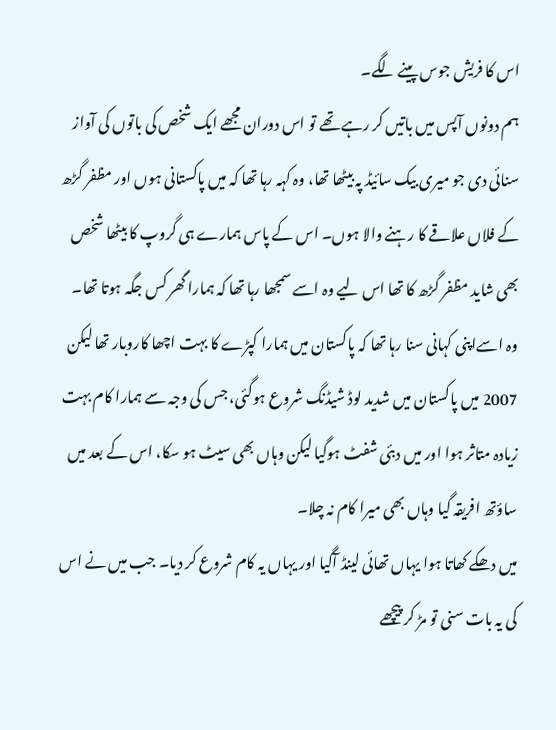اس کا فریش جوس پینے لگے۔
ہم دونوں آپس میں باتیں کر رہے تھے تو اس دوران مجھے ایک شخص کی باتوں کی آواز سنائی دی جو میری بیک سائیڈ پہ بیٹھا تھا، وہ کہہ رہا تھا کہ میں پاکستانی ہوں اور مظفر گڑھ کے فلاں علاقے کا رہنے والا ہوں۔ اس کے پاس ہمارے ہی گروپ کا بیٹھا شخص بھی شاید مظفر گڑھ کا تھا اس لیے وہ اسے سمجھا رہا تھا کہ ہمارا گھر کس جگہ ہوتا تھا۔ وہ اسےاپنی کہانی سنا رہا تھا کہ پاکستان میں ہمارا کپڑے کا بہت اچھا کاروبار تھا لیکن 2007 میں پاکستان میں شدید لوڈ شیڈنگ شروع ہوگئی، جس کی وجہ سے ہمارا کام بہت زیادہ متاثر ہوا اور میں دبئی شفٹ ہوگیا لیکن وہاں بھی سیٹ ہو سکا، اس کے بعد میں ساؤتھ افریقہ گیا وہاں بھی میرا کام نہ چلا۔
میں دھکے کھاتا ہوا یہاں تھائی لینڈ آگیا اور یہاں یہ کام شروع کر دیا۔ جب میں نے اس کی یہ بات سنی تو مڑ کر پیچھے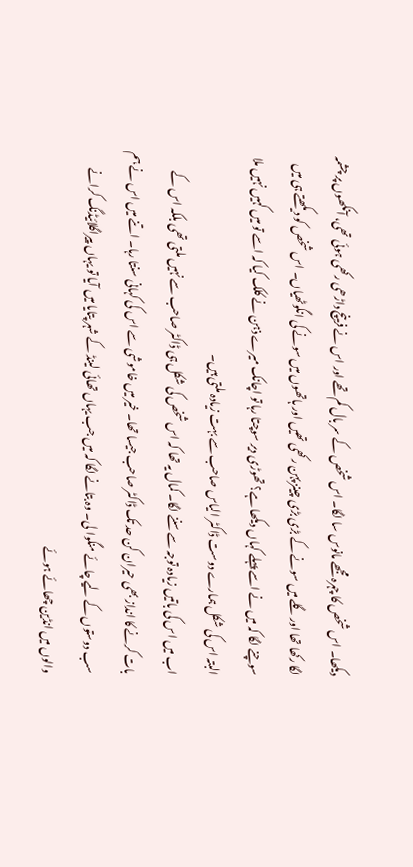دیکھا۔ اس شخص کا چہرہ مجھے مانوس سا لگا۔ اس شخص کے سر بال کم تھے اور اس نے فرینچ داڑھی رکھی ہوئی تھی، آنکھوں پر چشمہ لگا رکھا تھا اور گلے میں سونے کے بڑی بڑی چینز پہن رکھی تھیں اور ہاتھوں میں سونے کی انگوٹھیاں۔ اس شخص کو دیکھتے ہی میں سوچنے لگا کہ میں نے اسے پہلے کہاں دیکھا ہے؟ تھوڑی دیر سوچتا رہا تو اچانک میرے ذہن نے کلک کیا کہ اسے تو میں کہیں نہیں ملا البتہ اس کی شکل ہمارے دوست ڈاکٹر الیاس صاحب سے بہت زیادہ ملتی ہیں۔
اب میں اس کی باتیں زیادہ توجہ سے سننے لگا۔ کمال یہ تھا کہ اس شخص کی شکل ہی ڈاکٹر صاحب سے نہیں ملتی تھی بلکہ اس کے بات کرنے کا انداز بھی حیران کن حد تک ڈاکٹر صاحب جیسا تھا۔ خیر میں خاموشی سے اس کی کہانی سنتا رہا۔ اتنے میں اس نے ہم سب دوستوں کے لیے چائے منگوا لی۔ وہ بتانے لگا کہ میں جب یہاں تھائی لینڈ کے شہر پتایا میں آیا تو یہاں پیراگلائیڈنگ کرانے والوں میں انڈین چھائے ہوئے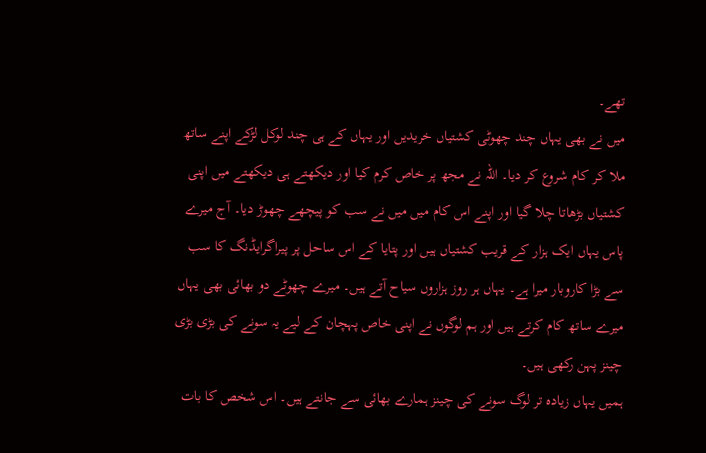تھے۔
میں نے بھی یہاں چند چھوٹی کشتیاں خریدیں اور یہاں کے ہی چند لوکل لڑکے اپنے ساتھ ملا کر کام شروع کر دیا۔ اللہ نے مجھ پر خاص کرم کیا اور دیکھتے ہی دیکھتے میں اپنی کشتیاں بڑھاتا چلا گیا اور اپنے اس کام میں میں نے سب کو پیچھے چھوڑ دیا۔ آج میرے پاس یہاں ایک ہزار کے قریب کشتیاں ہیں اور پتایا کے اس ساحل پر پیراگرایڈنگ کا سب سے بڑا کاروبار میرا ہے۔ یہاں ہر روز ہزاروں سیاح آتے ہیں۔ میرے چھوٹے دو بھائی بھی یہاں میرے ساتھ کام کرتے ہیں اور ہم لوگوں نے اپنی خاص پہچان کے لیے یہ سونے کی بڑی بڑی چینز پہن رکھی ہیں۔
ہمیں یہاں زیادہ تر لوگ سونے کی چینز ہمارے بھائی سے جانتے ہیں۔ اس شخص کا بات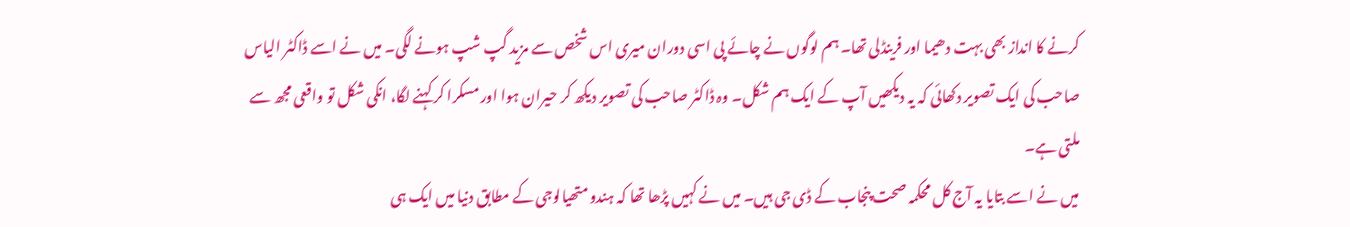کرنے کا انداز بھی بہت دھیما اور فرینڈلی تھا۔ ہم لوگوں نے چائے پی اسی دوران میری اس شخص سے مزید گپ شپ ہونے لگی۔ میں نے اسے ڈاکٹر الیاس صاحب کی ایک تصویر دکھائی کہ یہ دیکھیں آپ کے ایک ہم شکل۔ وہ ڈاکٹر صاحب کی تصویر دیکھ کر حیران ہوا اور مسکرا کر کہنے لگا، انکی شکل تو واقعی مجھ سے ملتی ہے۔
میں نے اسے بتایا یہ آج کل محکمہ صحت پنجاب کے ڈی جی ہیں۔ میں نے کہیں پڑھا تھا کہ ہندو متھیالوجی کے مطابق دنیا میں ایک ہی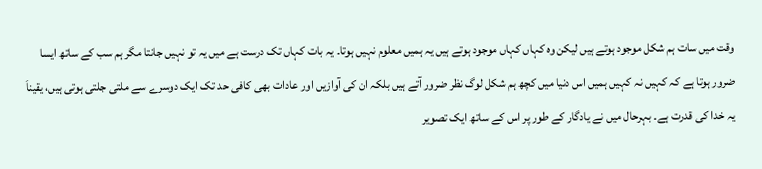وقت میں سات ہم شکل موجود ہوتے ہیں لیکن وہ کہاں کہاں موجود ہوتے ہیں یہ ہمیں معلوم نہیں ہوتا۔ یہ بات کہاں تک درست ہے میں یہ تو نہیں جانتا مگر ہم سب کے ساتھ ایسا ضرور ہوتا ہے کہ کہیں نہ کہیں ہمیں اس دنیا میں کچھ ہم شکل لوگ نظر ضرور آتے ہیں بلکہ ان کی آوازیں اور عادات بھی کافی حد تک ایک دوسرے سے ملتی جلتی ہوتی ہیں، یقیناَ یہ خدا کی قدرت ہے۔ بہرحال میں نے یادگار کے طور پر اس کے ساتھ ایک تصویر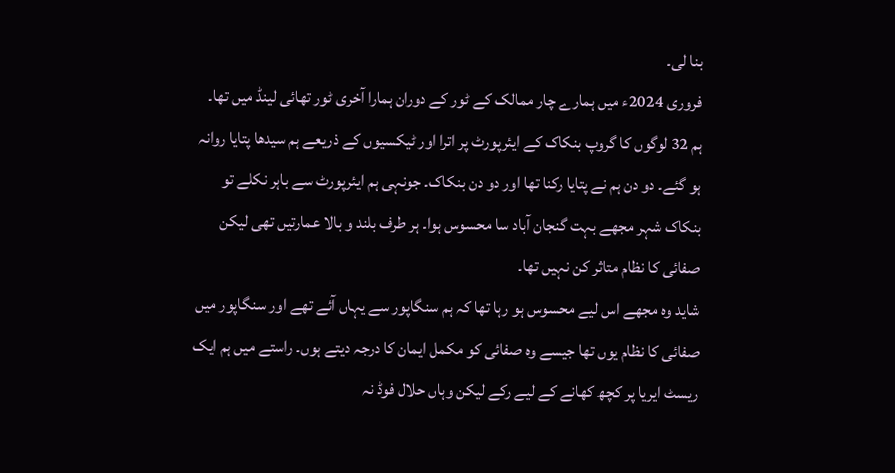بنا لی۔
فروری 2024ء میں ہمارے چار ممالک کے ٹور کے دوران ہمارا آخری ٹور تھائی لینڈ میں تھا۔ ہم 32 لوگوں کا گروپ بنکاک کے ایئرپورٹ پر اترا اور ٹیکسیوں کے ذریعے ہم سیدھا پتایا روانہ ہو گئے۔ دو دن ہم نے پتایا رکنا تھا اور دو دن بنکاک۔ جونہی ہم ایئرپورٹ سے باہر نکلے تو بنکاک شہر مجھے بہت گنجان آباد سا محسوس ہوا۔ ہر طرف بلند و بالا عمارتیں تھی لیکن صفائی کا نظام متاثر کن نہیں تھا۔
شاید وہ مجھے اس لیے محسوس ہو رہا تھا کہ ہم سنگاپور سے یہاں آئے تھے اور سنگاپور میں صفائی کا نظام یوں تھا جیسے وہ صفائی کو مکمل ایمان کا درجہ دیتے ہوں۔ راستے میں ہم ایک ریسٹ ایریا پر کچھ کھانے کے لیے رکے لیکن وہاں حلال فوڈ نہ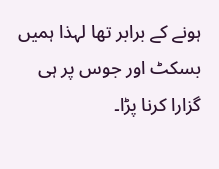ہونے کے برابر تھا لہذا ہمیں بسکٹ اور جوس پر ہی گزارا کرنا پڑا۔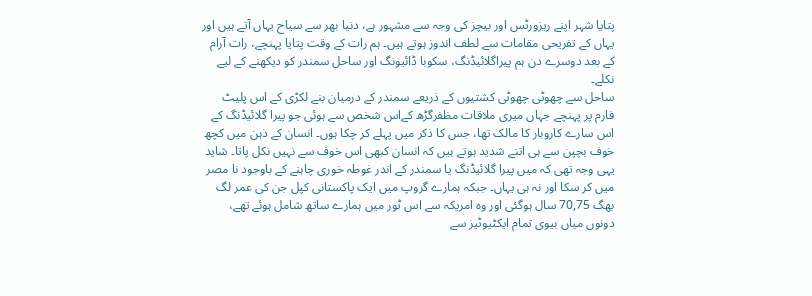پتایا شہر اپنے ریزورٹس اور بیچز کی وجہ سے مشہور ہے، دنیا بھر سے سیاح یہاں آتے ہیں اور یہاں کے تفریحی مقامات سے لطف اندوز ہوتے ہیں۔ ہم رات کے وقت پتایا پہنچے، رات آرام کے بعد دوسرے دن ہم پیراگلائیڈنگ، سکوبا ڈائیونگ اور ساحل سمندر کو دیکھنے کے لیے نکلے۔
ساحل سے چھوٹی چھوٹی کشتیوں کے ذریعے سمندر کے درمیان بنے لکڑی کے اس پلیٹ فارم پر پہنچے جہاں میری ملاقات مظفرگڑھ کےاس شخص سے ہوئی جو پیرا گلائیڈنگ کے اس سارے کاروبار کا مالک تھا، جس کا ذکر میں پہلے کر چکا ہوں۔ انسان کے ذہن میں کچھ خوف بچپن سے ہی اتنے شدید ہوتے ہیں کہ انسان کبھی اس خوف سے نہیں نکل پاتا۔ شاید یہی وجہ تھی کہ میں پیرا گلائیڈنگ یا سمندر کے اندر غوطہ خوری چاہنے کے باوجود نا مصر میں کر سکا اور نہ ہی یہاں۔ جبکہ ہمارے گروپ میں ایک پاکستانی کپل جن کی عمر لگ بھگ 70,75 سال ہوگئی اور وہ امریکہ سے اس ٹور میں ہمارے ساتھ شامل ہوئے تھے، دونوں میاں بیوی تمام ایکٹیوٹیز سے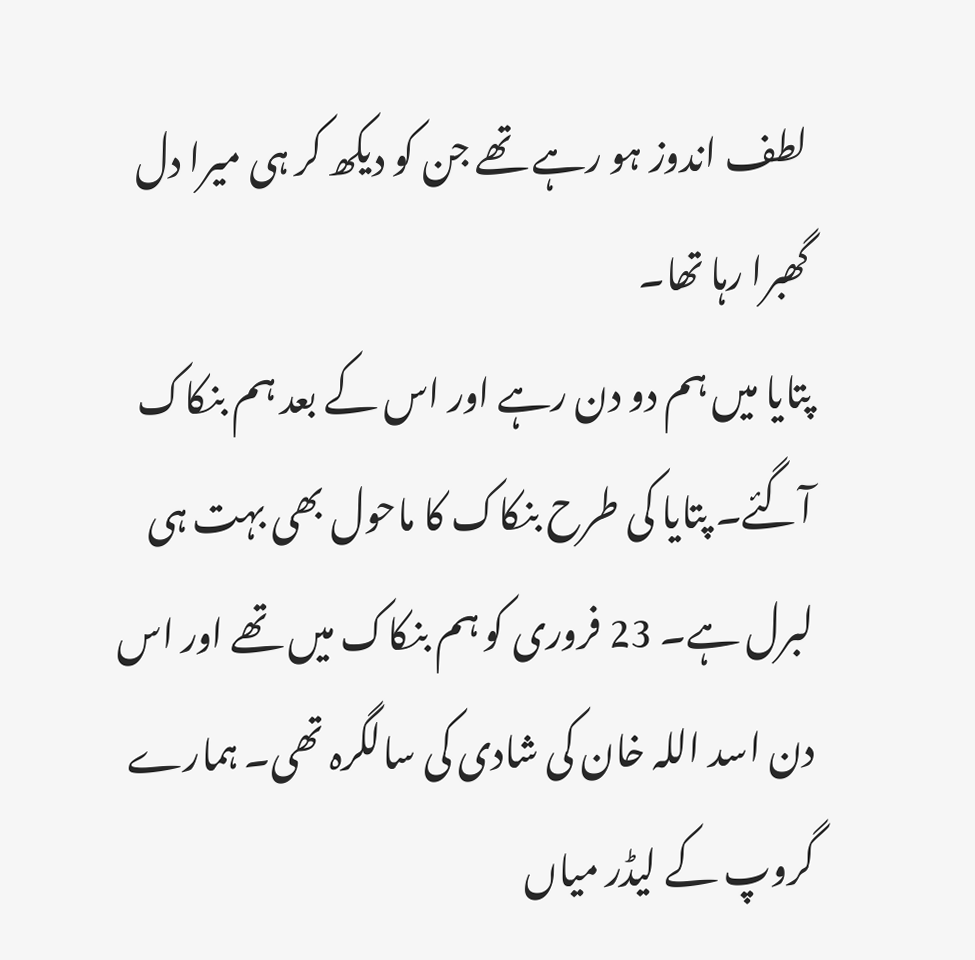لطف اندوز ہو رہے تھے جن کو دیکھ کر ہی میرا دل گھبرا رہا تھا۔
پتایا میں ہم دو دن رہے اور اس کے بعد ہم بنکاک آگئے۔ پتایا کی طرح بنکاک کا ماحول بھی بہت ہی لبرل ہے۔ 23 فروری کو ہم بنکاک میں تھے اور اس دن اسد اللہ خان کی شادی کی سالگرہ تھی۔ ہمارے گروپ کے لیڈر میاں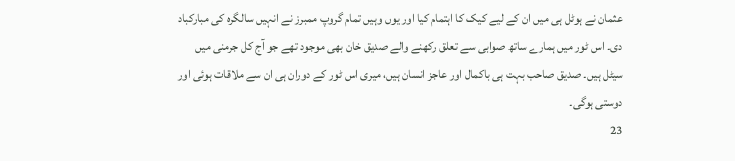عثمان نے ہوٹل ہی میں ان کے لیے کیک کا اہتمام کیا اور یوں وہیں تمام گروپ ممبرز نے انہیں سالگرہ کی مبارکباد دی۔ اس ٹور میں ہمارے ساتھ صوابی سے تعلق رکھنے والے صدیق خان بھی موجود تھے جو آج کل جرمنی میں سیٹل ہیں۔ صدیق صاحب بہت ہی باکمال اور عاجز انسان ہیں، میری اس ٹور کے دوران ہی ان سے ملاقات ہوئی اور دوستی ہوگی۔
23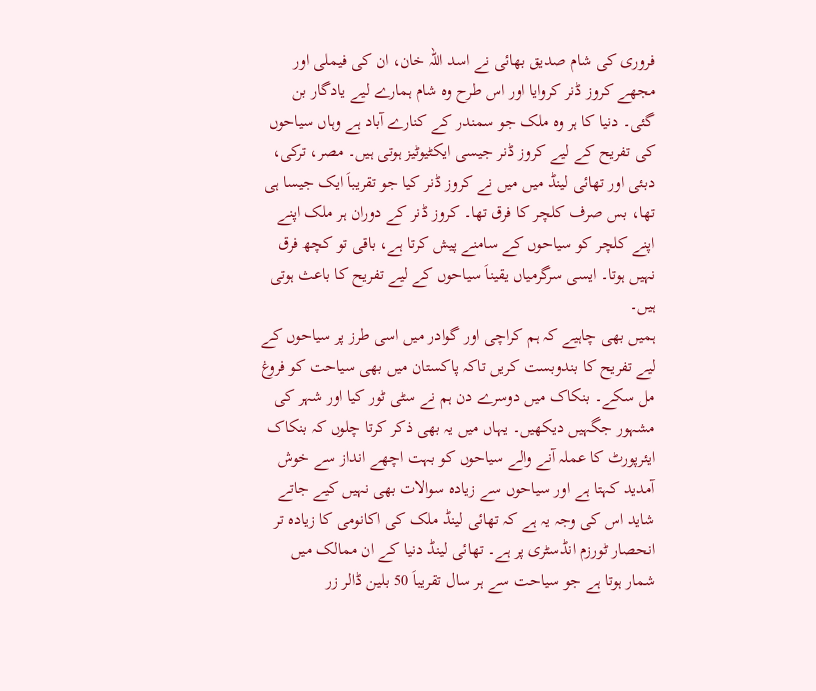فروری کی شام صدیق بھائی نے اسد اللہ خان، ان کی فیملی اور مجھے کروز ڈنر کروایا اور اس طرح وہ شام ہمارے لیے یادگار بن گئی۔ دنیا کا ہر وہ ملک جو سمندر کے کنارے آباد ہے وہاں سیاحوں کی تفریح کے لیے کروز ڈنر جیسی ایکٹیوٹیز ہوتی ہیں۔ مصر، ترکی، دبئی اور تھائی لینڈ میں میں نے کروز ڈنر کیا جو تقریباَ ایک جیسا ہی تھا، بس صرف کلچر کا فرق تھا۔ کروز ڈنر کے دوران ہر ملک اپنے اپنے کلچر کو سیاحوں کے سامنے پیش کرتا ہے، باقی تو کچھ فرق نہیں ہوتا۔ ایسی سرگرمیاں یقیناَ سیاحوں کے لیے تفریح کا باعث ہوتی ہیں۔
ہمیں بھی چاہیے کہ ہم کراچی اور گوادر میں اسی طرز پر سیاحوں کے لیے تفریح کا بندوبست کریں تاکہ پاکستان میں بھی سیاحت کو فروغ مل سکے۔ بنکاک میں دوسرے دن ہم نے سٹی ٹور کیا اور شہر کی مشہور جگہیں دیکھیں۔ یہاں میں یہ بھی ذکر کرتا چلوں کہ بنکاک ایئرپورٹ کا عملہ آنے والے سیاحوں کو بہت اچھے انداز سے خوش آمدید کہتا ہے اور سیاحوں سے زیادہ سوالات بھی نہیں کیے جاتے شاید اس کی وجہ یہ ہے کہ تھائی لینڈ ملک کی اکانومی کا زیادہ تر انحصار ٹورزم انڈسٹری پر ہے۔ تھائی لینڈ دنیا کے ان ممالک میں شمار ہوتا ہے جو سیاحت سے ہر سال تقریباَ 50 بلین ڈالر زر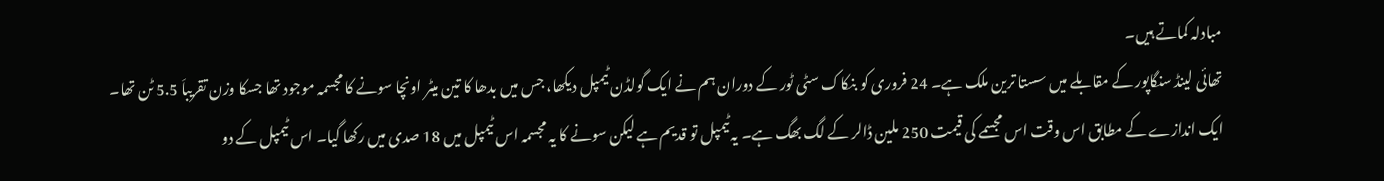مبادلہ کماتے ہیں۔
تھائی لینڈ سنگاپور کے مقابلے میں سستا ترین ملک ہے۔ 24 فروری کو بنکاک سٹی ٹور کے دوران ہم نے ایک گولڈن ٹیمپل دیکھا، جس میں بدھا کا تین میٹر اونچا سونے کا مجسمہ موجود تھا جسکا وزن تقریباَ 5.5 ٹن تھا۔ ایک اندازے کے مطابق اس وقت اس مجسمے کی قیمت 250 ملین ڈالر کے لگ بھگ ہے۔ یہ ٹیمپل تو قدیم ہے لیکن سونے کا یہ مجسمہ اس ٹیمپل میں 18 صدی میں رکھا گیا۔ اس ٹیمپل کے دو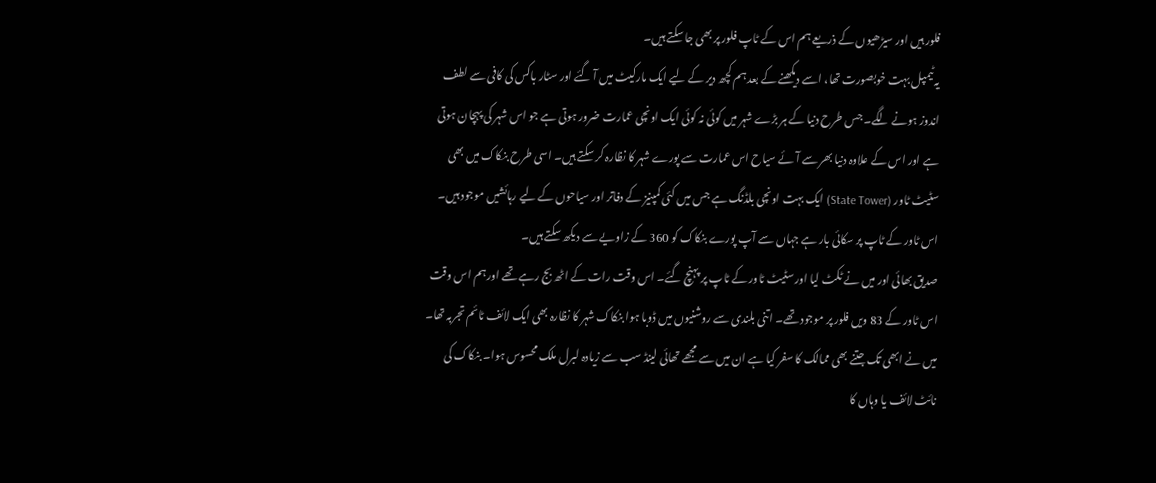فلور ہیں اور سیڑھیوں کے ذریعے ہم اس کے ٹاپ فلور پر بھی جا سکتے ہیں۔
یہ ٹیمپل بہت خوبصورت تھا، اسے دیکھنے کے بعد ہم کچھ دیر کے لیے ایک مارکیٹ میں آ گئے اور سٹار باکس کی کافی سے لطف اندوز ہونے لگے۔ جس طرح دنیا کے ہر بڑے شہر میں کوئی نہ کوئی ایک اونچی عمارت ضرور ہوتی ہے جو اس شہر کی پہچان ہوتی ہے اور اس کے علاوہ دنیا بھر سے آئے سیاح اس عمارت سے پورے شہر کا نظارہ کر سکتے ہیں۔ اسی طرح بنکاک میں بھی سٹیٹ ٹاور (State Tower) ایک بہت اونچی بلڈنگ ہے جس میں کئی کمپنیز کے دفاتر اور سیاحوں کے لیے رہائشیں موجود ہیں۔ اس ٹاور کے ٹاپ پر سکائی بار ہے جہاں سے آپ پورے بنکاک کو 360 کے زاویے سے دیکھ سکتے ہیں۔
صدیق بھائی اور میں نے ٹکٹ لیا اور سٹیٹ ٹاور کے ٹاپ پر پہنچ گئے۔ اس وقت رات کے اٹھ بج رہے تھے اورہم اس وقت اس ٹاور کے 83 ویں فلور پر موجود تھے۔ اتنی بلندی سے روشنیوں میں ڈوبا ہوا بنکاک شہر کا نظارہ بھی ایک لائف ٹائم تجربہ تھا۔ میں نے ابھی تک جتنے بھی ممالک کا سفر کیا ہے ان میں سے مجھے تھائی لینڈ سب سے زیادہ لبرل ملک محسوس ہوا۔ بنکاک کی نائٹ لائف یا وہاں کا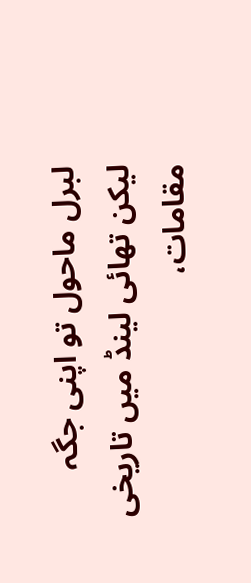لبرل ماحول تو اپنی جگہ لیکن تھائی لینڈ میں تاریخی مقامات،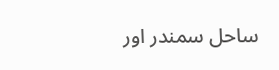ساحل سمندر اور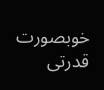خوبصورت قدرتی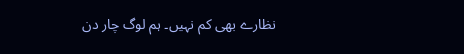نظارے بھی کم نہیں۔ ہم لوگ چار دن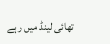تھائی لینڈ میں رہے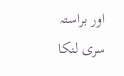اور براستہ سری لنکا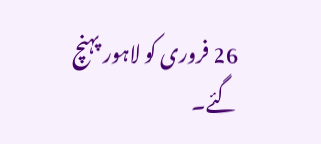26 فروری کو لاہور پہنچ گئے۔